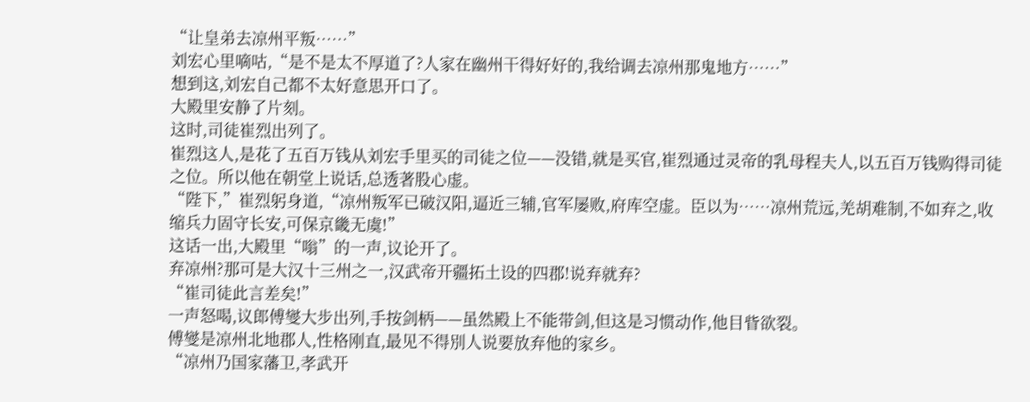“让皇弟去凉州平叛……”
刘宏心里嘀咕,“是不是太不厚道了?人家在幽州干得好好的,我给调去凉州那鬼地方……”
想到这,刘宏自己都不太好意思开口了。
大殿里安静了片刻。
这时,司徒崔烈出列了。
崔烈这人,是花了五百万钱从刘宏手里买的司徒之位——没错,就是买官,崔烈通过灵帝的乳母程夫人,以五百万钱购得司徒之位。所以他在朝堂上说话,总透著股心虚。
“陛下,”崔烈躬身道,“凉州叛军已破汉阳,逼近三辅,官军屡败,府库空虚。臣以为……凉州荒远,羌胡难制,不如弃之,收缩兵力固守长安,可保京畿无虞!”
这话一出,大殿里“嗡”的一声,议论开了。
弃凉州?那可是大汉十三州之一,汉武帝开疆拓土设的四郡!说弃就弃?
“崔司徒此言差矣!”
一声怒喝,议郎傅燮大步出列,手按剑柄——虽然殿上不能带剑,但这是习惯动作,他目眥欲裂。
傅燮是凉州北地郡人,性格刚直,最见不得別人说要放弃他的家乡。
“凉州乃国家藩卫,孝武开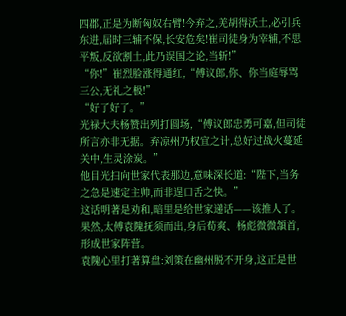四郡,正是为断匈奴右臂!今弃之,羌胡得沃土,必引兵东进,届时三辅不保,长安危矣!崔司徒身为宰辅,不思平叛,反欲割土,此乃误国之论,当斩!”
“你!”崔烈脸涨得通红,“傅议郎,你、你当庭辱骂三公,无礼之极!”
“好了好了。”
光禄大夫杨赞出列打圆场,“傅议郎忠勇可嘉,但司徒所言亦非无据。弃凉州乃权宜之计,总好过战火蔓延关中,生灵涂炭。”
他目光扫向世家代表那边,意味深长道:“陛下,当务之急是速定主帅,而非逞口舌之快。”
这话明著是劝和,暗里是给世家递话——该推人了。
果然,太傅袁隗抚须而出,身后荀爽、杨彪微微頷首,形成世家阵营。
袁隗心里打著算盘:刘策在幽州脱不开身,这正是世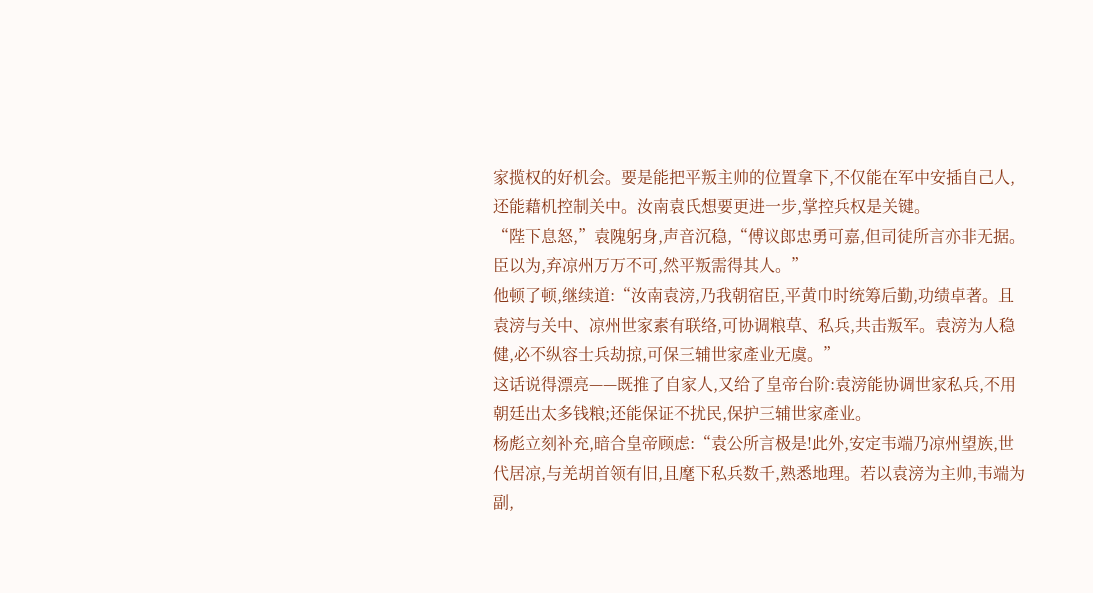家揽权的好机会。要是能把平叛主帅的位置拿下,不仅能在军中安插自己人,还能藉机控制关中。汝南袁氏想要更进一步,掌控兵权是关键。
“陛下息怒,”袁隗躬身,声音沉稳,“傅议郎忠勇可嘉,但司徒所言亦非无据。臣以为,弃凉州万万不可,然平叛需得其人。”
他顿了顿,继续道:“汝南袁滂,乃我朝宿臣,平黄巾时统筹后勤,功绩卓著。且袁滂与关中、凉州世家素有联络,可协调粮草、私兵,共击叛军。袁滂为人稳健,必不纵容士兵劫掠,可保三辅世家產业无虞。”
这话说得漂亮——既推了自家人,又给了皇帝台阶:袁滂能协调世家私兵,不用朝廷出太多钱粮;还能保证不扰民,保护三辅世家產业。
杨彪立刻补充,暗合皇帝顾虑:“袁公所言极是!此外,安定韦端乃凉州望族,世代居凉,与羌胡首领有旧,且麾下私兵数千,熟悉地理。若以袁滂为主帅,韦端为副,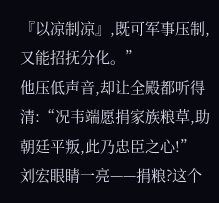『以凉制凉』,既可军事压制,又能招抚分化。”
他压低声音,却让全殿都听得清:“况韦端愿捐家族粮草,助朝廷平叛,此乃忠臣之心!”
刘宏眼睛一亮——捐粮?这个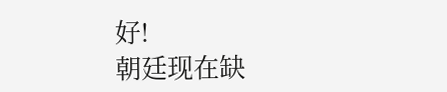好!
朝廷现在缺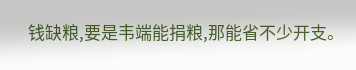钱缺粮,要是韦端能捐粮,那能省不少开支。